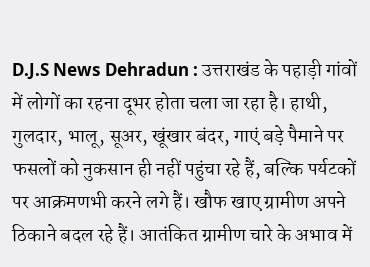D.J.S News Dehradun : उत्तराखंड के पहाड़ी गांवों में लोगों का रहना दूभर होता चला जा रहा है। हाथी, गुलदार, भालू, सूअर, खूंखार बंदर, गाएं बड़े पैमाने पर फसलों को नुकसान ही नहीं पहुंचा रहे हैं, बल्कि पर्यटकों पर आक्रमणभी करने लगे हैं। खौफ खाए ग्रामीण अपने ठिकाने बदल रहे हैं। आतंकित ग्रामीण चारे के अभाव में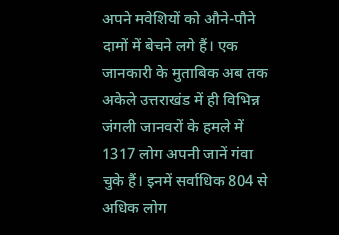अपने मवेशियों को औने-पौने दामों में बेचने लगे हैं। एक जानकारी के मुताबिक अब तक अकेले उत्तराखंड में ही विभिन्न जंगली जानवरों के हमले में 1317 लोग अपनी जानें गंवा चुके हैं। इनमें सर्वाधिक 804 से अधिक लोग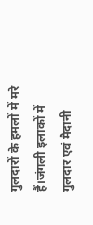गुलदारों के हमलों में मरे हैं।जंगली इलाकों में गुलदार एवं मैदानी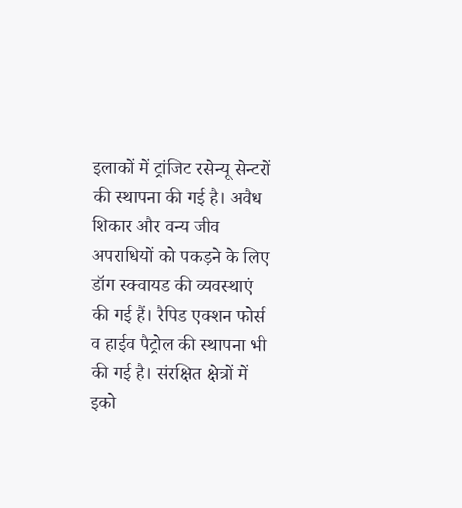इलाकों में ट्रांजिट रसेन्यू सेन्टरों की स्थापना की गई है। अवैध शिकार और वन्य जीव अपराधियों को पकड़ने के लिए डॉग स्क्वायड की व्यवस्थाएं की गई हैं। रैपिड एक्शन फोर्स व हाईव पैट्रोल की स्थापना भी की गई है। संरक्षित क्षेत्रों में इको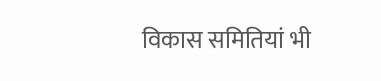विकास समितियां भी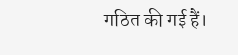गठित की गई हैं।